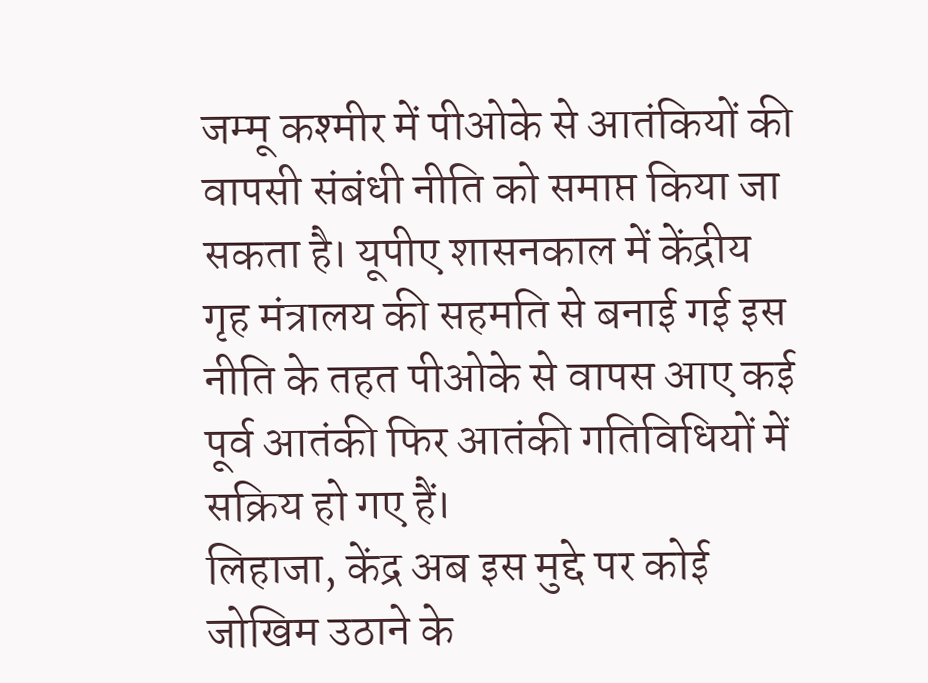जम्मू कश्मीर में पीओके से आतंकियों की वापसी संबंधी नीति को समाप्त किया जा सकता है। यूपीए शासनकाल में केंद्रीय गृह मंत्रालय की सहमति से बनाई गई इस नीति के तहत पीओके से वापस आए कई पूर्व आतंकी फिर आतंकी गतिविधियों में सक्रिय हो गए हैं।
लिहाजा, केंद्र अब इस मुद्दे पर कोई जोखिम उठाने के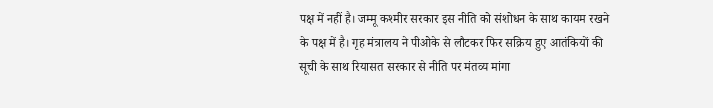पक्ष में नहीं है। जम्मू कश्मीर सरकार इस नीति को संशोधन के साथ कायम रखने के पक्ष में है। गृह मंत्रालय ने पीओके से लौटकर फिर सक्रिय हुए आतंकियों की सूची के साथ रियासत सरकार से नीति पर मंतव्य मांगा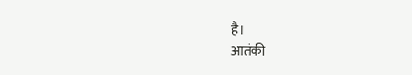है।
आतंकी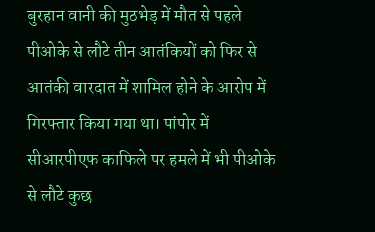बुरहान वानी की मुठभेड़ में मौत से पहले पीओके से लौटे तीन आतंकियों को फिर से आतंकी वारदात में शामिल होने के आरोप में गिरफ्तार किया गया था। पांपोर में सीआरपीएफ काफिले पर हमले में भी पीओके से लौटे कुछ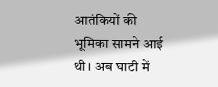आतंकियों की भूमिका सामने आई थी। अब घाटी में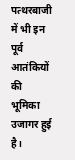पत्थरबाजी में भी इन पूर्व आतंकियों की भूमिका उजागर हुई है।